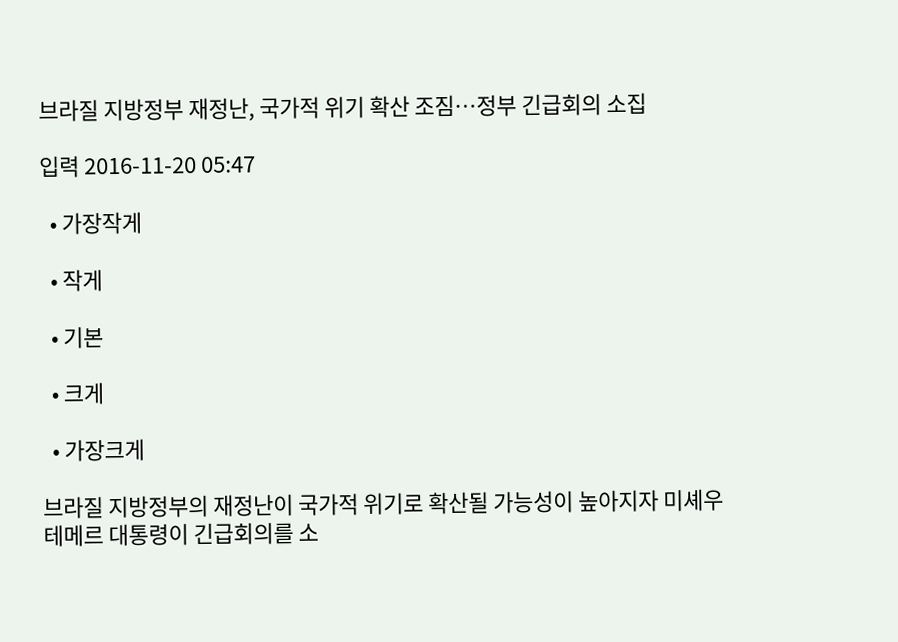브라질 지방정부 재정난, 국가적 위기 확산 조짐…정부 긴급회의 소집

입력 2016-11-20 05:47

  • 가장작게

  • 작게

  • 기본

  • 크게

  • 가장크게

브라질 지방정부의 재정난이 국가적 위기로 확산될 가능성이 높아지자 미셰우 테메르 대통령이 긴급회의를 소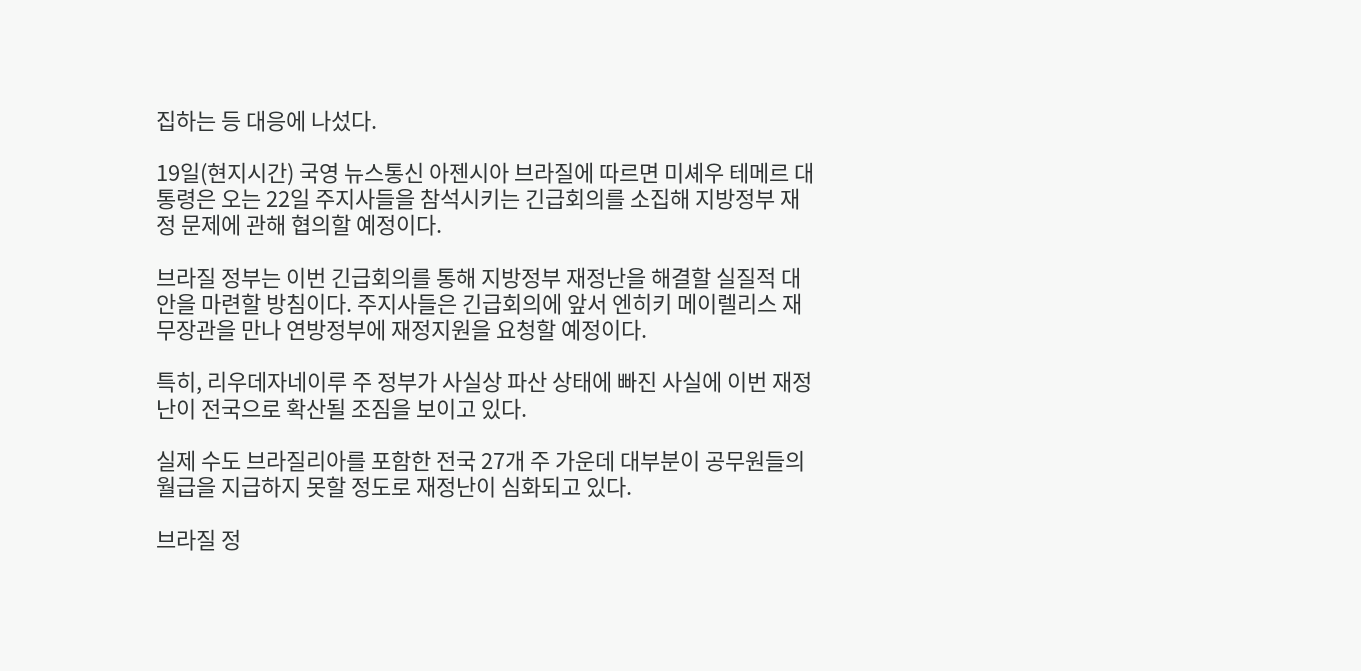집하는 등 대응에 나섰다.

19일(현지시간) 국영 뉴스통신 아젠시아 브라질에 따르면 미셰우 테메르 대통령은 오는 22일 주지사들을 참석시키는 긴급회의를 소집해 지방정부 재정 문제에 관해 협의할 예정이다.

브라질 정부는 이번 긴급회의를 통해 지방정부 재정난을 해결할 실질적 대안을 마련할 방침이다. 주지사들은 긴급회의에 앞서 엔히키 메이렐리스 재무장관을 만나 연방정부에 재정지원을 요청할 예정이다.

특히, 리우데자네이루 주 정부가 사실상 파산 상태에 빠진 사실에 이번 재정난이 전국으로 확산될 조짐을 보이고 있다.

실제 수도 브라질리아를 포함한 전국 27개 주 가운데 대부분이 공무원들의 월급을 지급하지 못할 정도로 재정난이 심화되고 있다.

브라질 정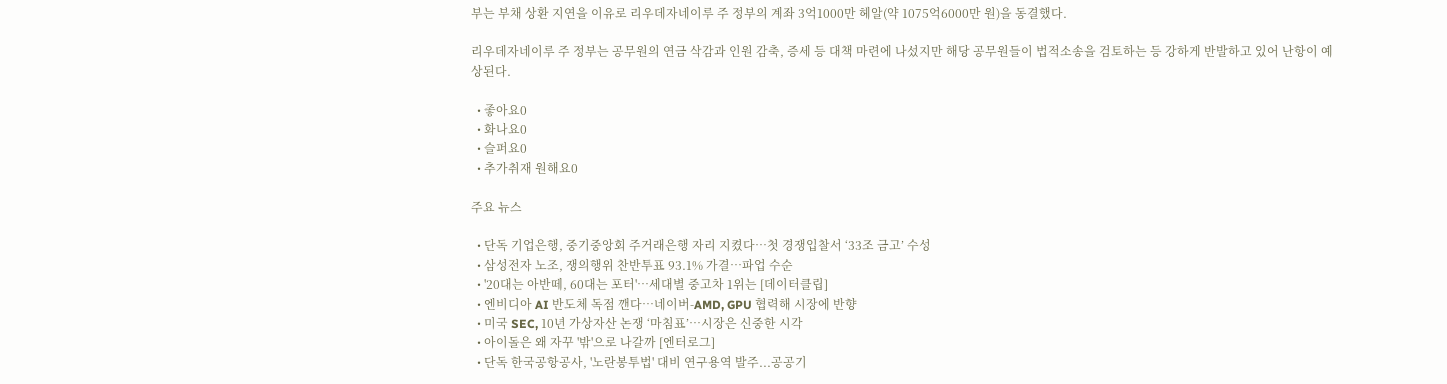부는 부채 상환 지연을 이유로 리우데자네이루 주 정부의 계좌 3억1000만 헤알(약 1075억6000만 원)을 동결했다.

리우데자네이루 주 정부는 공무원의 연금 삭감과 인원 감축, 증세 등 대책 마련에 나섰지만 해당 공무원들이 법적소송을 검토하는 등 강하게 반발하고 있어 난항이 예상된다.

  • 좋아요0
  • 화나요0
  • 슬퍼요0
  • 추가취재 원해요0

주요 뉴스

  • 단독 기업은행, 중기중앙회 주거래은행 자리 지켰다…첫 경쟁입찰서 ‘33조 금고’ 수성
  • 삼성전자 노조, 쟁의행위 찬반투표 93.1% 가결…파업 수순
  • '20대는 아반떼, 60대는 포터'…세대별 중고차 1위는 [데이터클립]
  • 엔비디아 AI 반도체 독점 깬다⋯네이버-AMD, GPU 협력해 시장에 반향
  • 미국 SEC, 10년 가상자산 논쟁 ‘마침표’…시장은 신중한 시각
  • 아이돌은 왜 자꾸 '밖'으로 나갈까 [엔터로그]
  • 단독 한국공항공사, '노란봉투법' 대비 연구용역 발주...공공기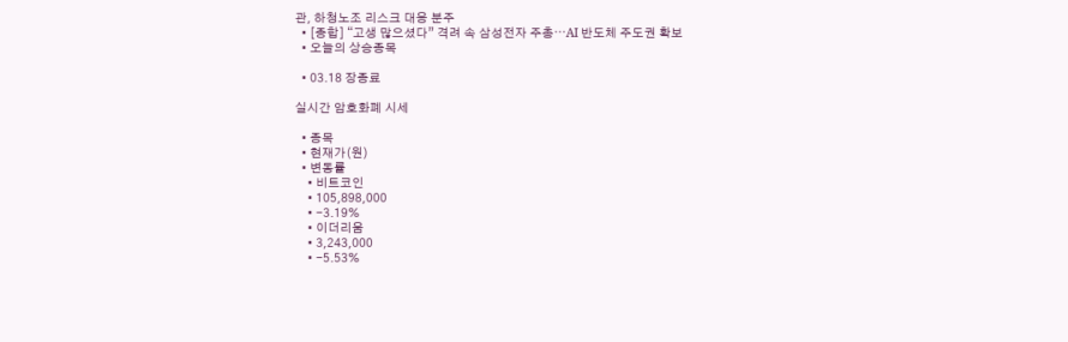관, 하청노조 리스크 대응 분주
  • [종합] “고생 많으셨다” 격려 속 삼성전자 주총⋯AI 반도체 주도권 확보
  • 오늘의 상승종목

  • 03.18 장종료

실시간 암호화폐 시세

  • 종목
  • 현재가(원)
  • 변동률
    • 비트코인
    • 105,898,000
    • -3.19%
    • 이더리움
    • 3,243,000
    • -5.53%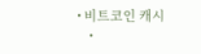• 비트코인 캐시
    •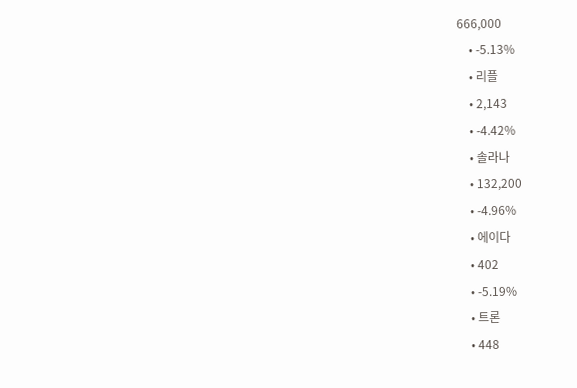666,000
    • -5.13%
    • 리플
    • 2,143
    • -4.42%
    • 솔라나
    • 132,200
    • -4.96%
    • 에이다
    • 402
    • -5.19%
    • 트론
    • 448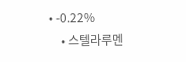• -0.22%
    • 스텔라루멘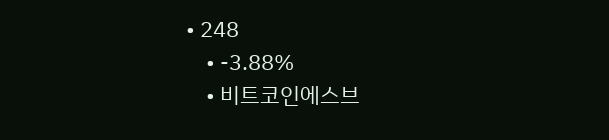• 248
    • -3.88%
    • 비트코인에스브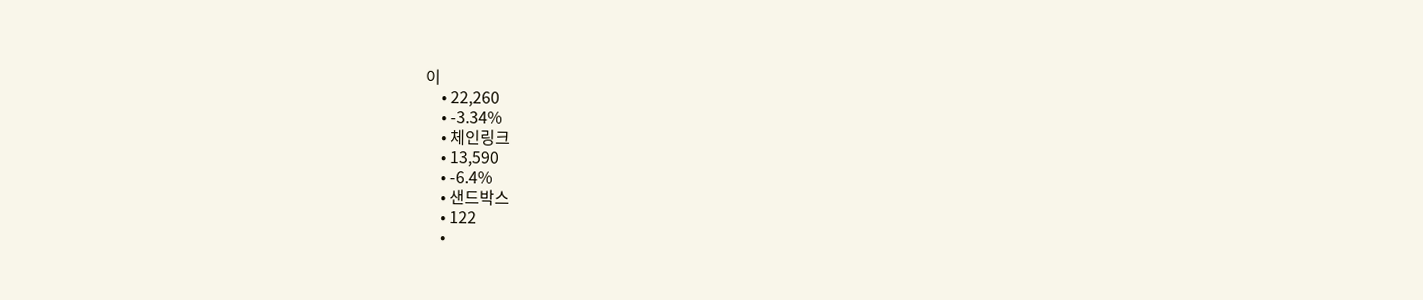이
    • 22,260
    • -3.34%
    • 체인링크
    • 13,590
    • -6.4%
    • 샌드박스
    • 122
    •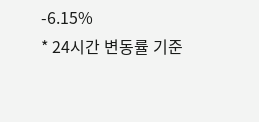-6.15%
* 24시간 변동률 기준